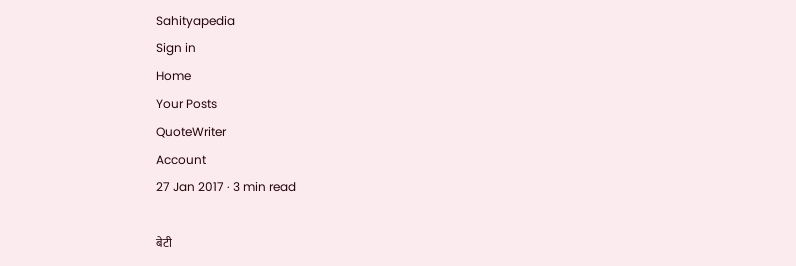Sahityapedia
Sign in
Home
Your Posts
QuoteWriter
Account
27 Jan 2017 · 3 min read

बेटी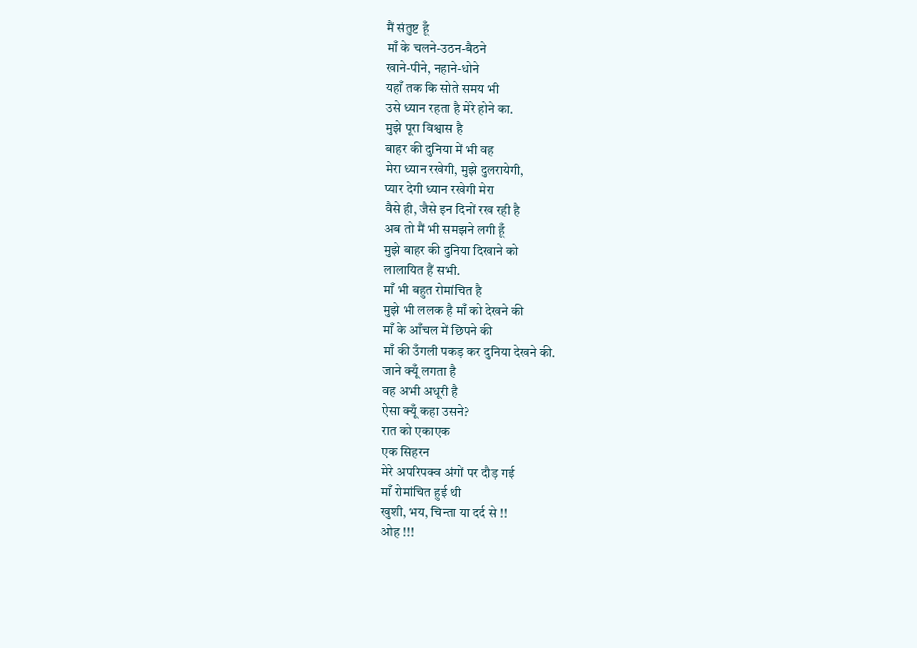मैं संतुष्ट हूँ
माँ के चलने-उठन-बैठने
खाने-पीने, नहाने-धोने
यहाँ तक कि‍ सोते समय भी
उसे ध्यान रहता है मेरे होने का.
मुझे पूरा वि‍श्वास है
बाहर की दुनि‍या में भी वह
मेरा ध्यान रखेगी, मुझे दुलरायेगी,
प्यार देगी ध्यान रखेगी मेरा
वैसे ही, जैसे इन दि‍नों रख रही है
अब तो मैं भी समझने लगी हूँ
मुझे बाहर की दुनि‍या दि‍खाने को
लालायि‍त हैं सभी.
माँ भी बहुत रोमांचि‍त है
मुझे भी ललक है माँ को देखने की
माँ के आँचल में छि‍पने की
माँ की उँगली पकड़ कर दुनि‍या देखने की.
जाने क्यूँ लगता है
वह अभी अधूरी है
ऐसा क्यूँ कहा उसने?
रात को एकाएक
एक सि‍हरन
मेरे अपरि‍पक्व अंगों पर दौड़ गई
माँ रोमांचि‍त हुई थी
खुशी, भय, चि‍न्ता या दर्द से !!
ओह !!!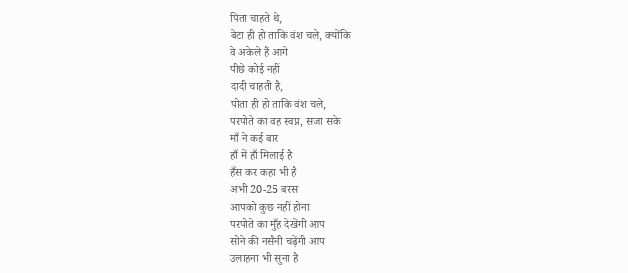पि‍ता चाहते थे,
बेटा ही हो ताकि‍ वंश चले, क्योंकि‍
वे अकेले हैं आगे
पीछे कोई नहीं
दादी चाहती है,
पोता ही हो ताकि‍ वंश चले,
परपोते का वह स्वप्न, सजा सके
माँ ने कई बार
हाँ में हाँ मि‍लाई है
हँस कर कहा भी है
अभी 20-25 बरस
आपको कुछ नहीं होना
परपोते का मुँह देखेंगी आप
सोने की नसैनी चढ़ेंगी आप
उलाहना भी सुना है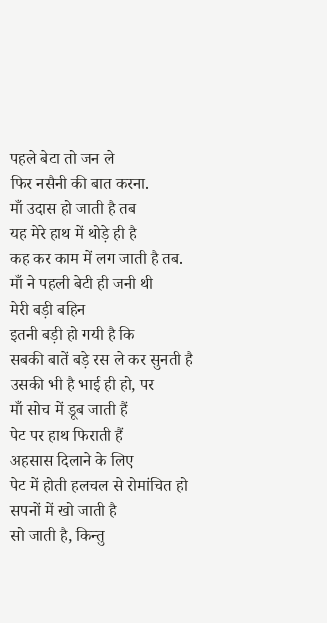पहले बेटा तो जन ले
फि‍र नसैनी की बात करना.
माँ उदास हो जाती है तब
यह मेरे हाथ में थोड़े ही है
कह कर काम में लग जाती है तब.
माँ ने पहली बेटी ही जनी थी
मेरी बड़ी बहि‍न
इतनी बड़ी हो गयी है कि‍
सबकी बातें बड़े रस ले कर सुनती है
उसकी भी है भाई ही हो, पर
माँ सोच में डूब जाती हैं
पेट पर हाथ फि‍राती हैं
अहसास दि‍लाने के लि‍ए
पेट में होती हलचल से रोमांचि‍त हो
सपनों में खो जाती है
सो जाती है, कि‍न्तु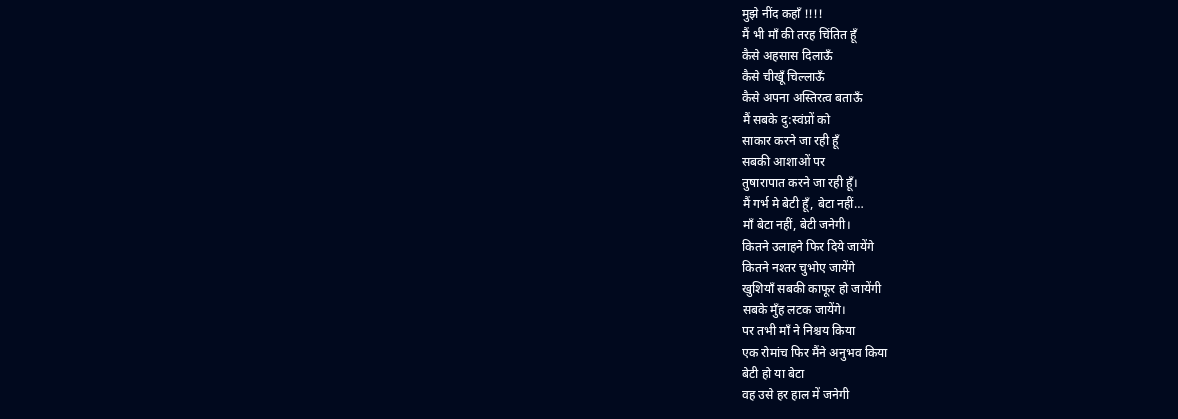मुझे नींद कहाँ !!!!
मैं भी माँ की तरह चिंति‍त हूँ
कैसे अहसास दि‍लाऊँ
कैसे चीखूँ चि‍ल्लाऊँ
कैसे अपना अस्तिरत्व बताऊँ
मैं सबके दु:स्वंप्नों को
साकार करने जा रही हूँ
सबकी आशाओं पर
तुषारापात करने जा रही हूँ।
मैं गर्भ मे बेटी हूँ, बेटा नहीं…
माँ बेटा नहीं, बेटी जनेगी।
कि‍तने उलाहने फि‍र दि‍ये जायेंगे
कि‍तने नश्तर चुभोए जायेंगे
खुशि‍याँ सबकी काफूर हो जायेंगी
सबके मुँह लटक जायेंगे।
पर तभी माँ ने नि‍श्चय कि‍या
एक रोमांच फि‍र मैंने अनुभव कि‍या
बेटी हो या बेटा
वह उसे हर हाल में जनेगी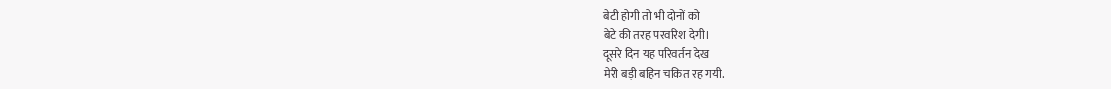बेटी होगी तो भी दोनों को
बेटे की तरह परवरि‍श देगी।
दूसरे दि‍न यह परि‍वर्तन देख
मेरी बड़ी बहि‍न चकि‍त रह गयी.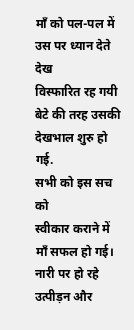माँ को पल-पल में उस पर ध्यान देते देख
वि‍स्फारि‍त रह गयी
बेटे की तरह उसकी देखभाल शुरु हो गई.
सभी को इस सच को
स्वीकार कराने में
माँ सफल हो गई।
नारी पर हो रहे
उत्पीड़न और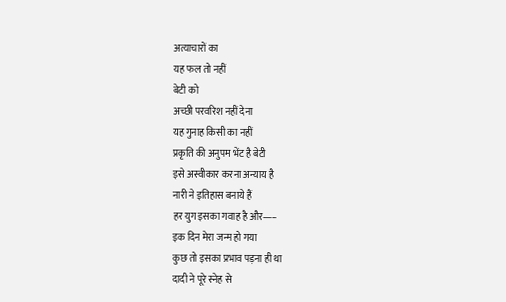अत्याचारों का
यह फल तो नहीं
बेटी को
अच्छी परवरि‍श नहीं देना
यह गुनाह कि‍सी का नहीं
प्रकृति‍ की अनुपम भेंट है बेटी
इसे अस्वीकार करना अन्याय है
नारी ने इति‍हास बनाये हैं
हर युग इसका गवाह है और—–
इक दि‍न मेरा जन्म हो गया
कुछ तो इसका प्रभाव पड़ना ही था
दादी ने पूरे स्नेह से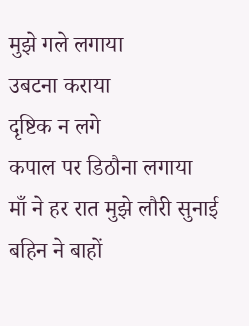मुझे गले लगाया
उबटना कराया
दृष्टिक न लगे
कपाल पर डि‍ठौना लगाया
माँ ने हर रात मुझे लौरी सुनाई
बहि‍न ने बाहों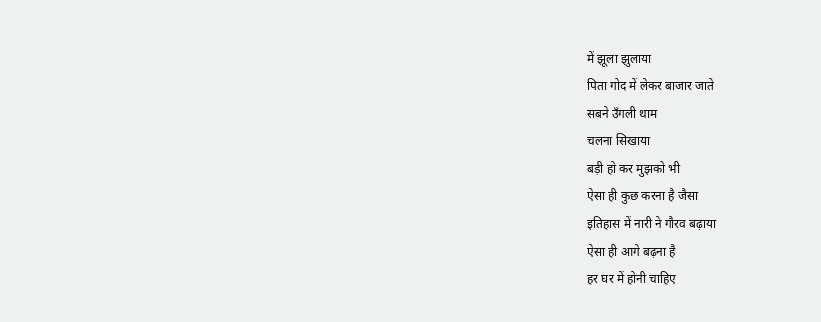में झूला झुलाया
पि‍ता गोद में लेकर बाजार जाते
सबने उँगली थाम
चलना सि‍खाया
बड़ी हो कर मुझको भी
ऐसा ही कुछ करना है जैसा
इति‍हास में नारी ने गौरव बढ़ाया
ऐसा ही आगे बढ़ना है
हर घर में होनी चाहि‍ए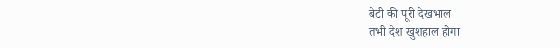बेटी की पूरी देखभाल
तभी देश खुशहाल होगा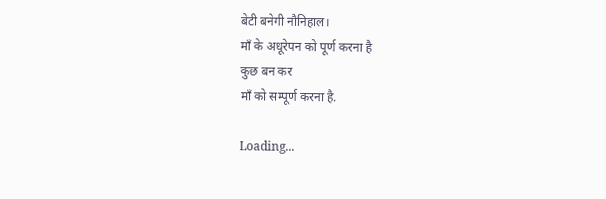बेटी बनेगी नौनि‍हाल।
माँ के अधूरेपन को पूर्ण करना है
कुछ बन कर
माँ को सम्पूर्ण करना है.

Loading...